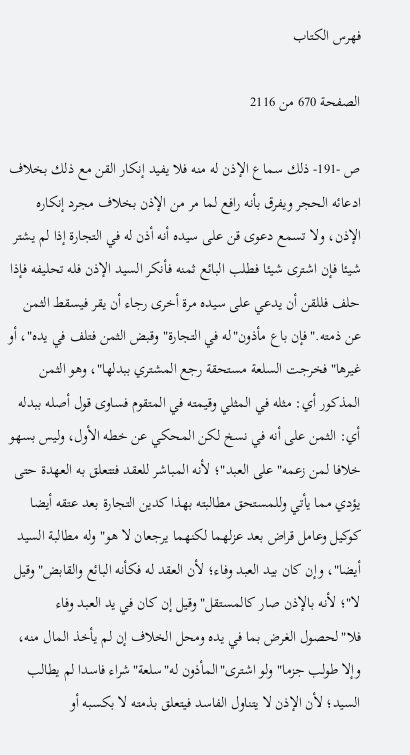فهرس الكتاب

الصفحة 670 من 2116

ص -191- ذلك سماع الإذن له منه فلا يفيد إنكار القن مع ذلك بخلاف ادعائه الحجر ويفرق بأنه رافع لما مر من الإذن بخلاف مجرد إنكاره الإذن، ولا تسمع دعوى قن على سيده أنه أذن له في التجارة إذا لم يشتر شيئا فإن اشترى شيئا فطلب البائع ثمنه فأنكر السيد الإذن فله تحليفه فإذا حلف فللقن أن يدعي على سيده مرة أخرى رجاء أن يقر فيسقط الثمن عن ذمته."فإن باع مأذون"له في التجارة"وقبض الثمن فتلف في يده"، أو غيرها"فخرجت السلعة مستحقة رجع المشتري ببدلها"، وهو الثمن المذكور أي: مثله في المثلي وقيمته في المتقوم فساوى قول أصله ببدله أي: الثمن على أنه في نسخ لكن المحكي عن خطه الأول، وليس بسهو خلافا لمن زعمه"على العبد"؛ لأنه المباشر للعقد فتتعلق به العهدة حتى يؤدي مما يأتي وللمستحق مطالبته بهذا كدين التجارة بعد عتقه أيضا كوكيل وعامل قراض بعد عزلهما لكنهما يرجعان لا هو"وله مطالبة السيد أيضا"، وإن كان بيد العبد وفاء؛ لأن العقد له فكأنه البائع والقابض"وقيل لا"؛ لأنه بالإذن صار كالمستقل"وقيل إن كان في يد العبد وفاء فلا"لحصول الغرض بما في يده ومحل الخلاف إن لم يأخذ المال منه، وإلا طولب جزما"ولو اشترى"المأذون له"سلعة"شراء فاسدا لم يطالب السيد؛ لأن الإذن لا يتناول الفاسد فيتعلق بذمته لا بكسبه أو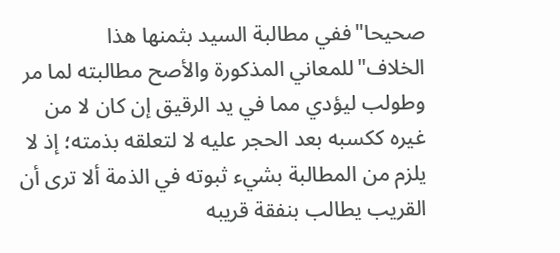صحيحا"ففي مطالبة السيد بثمنها هذا الخلاف"للمعاني المذكورة والأصح مطالبته لما مر وطولب ليؤدي مما في يد الرقيق إن كان لا من غيره ككسبه بعد الحجر عليه لا لتعلقه بذمته؛ إذ لا يلزم من المطالبة بشيء ثبوته في الذمة ألا ترى أن القريب يطالب بنفقة قريبه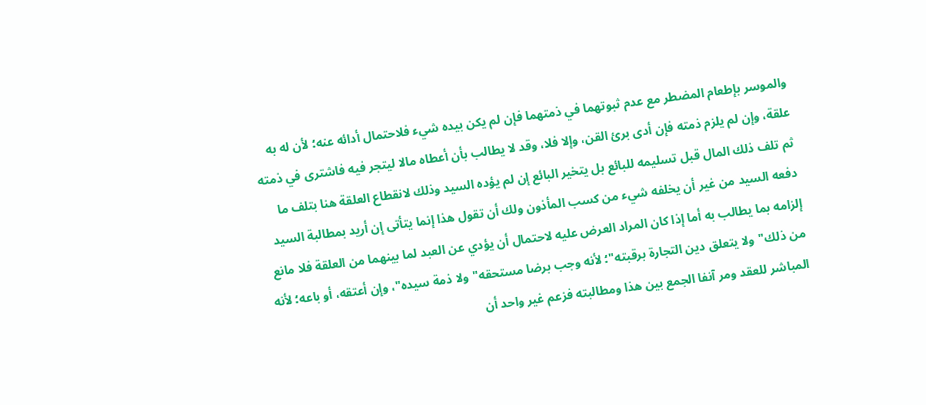والموسر بإطعام المضطر مع عدم ثبوتهما في ذمتهما فإن لم يكن بيده شيء فلاحتمال أدائه عنه؛ لأن له به علقة، وإن لم يلزم ذمته فإن أدى برئ القن، وإلا فلا، وقد لا يطالب بأن أعطاه مالا ليتجر فيه فاشترى في ذمته ثم تلف ذلك المال قبل تسليمه للبائع بل يتخير البائع إن لم يؤده السيد وذلك لانقطاع العلقة هنا بتلف ما دفعه السيد من غير أن يخلفه شيء من كسب المأذون ولك أن تقول هذا إنما يتأتى إن أريد بمطالبة السيد إلزامه بما يطالب به أما إذا كان المراد العرض عليه لاحتمال أن يؤدي عن العبد لما بينهما من العلقة فلا مانع من ذلك"ولا يتعلق دين التجارة برقبته"؛ لأنه وجب برضا مستحقه"ولا ذمة سيده"، وإن أعتقه، أو باعه؛ لأنه المباشر للعقد ومر آنفا الجمع بين هذا ومطالبته فزعم غير واحد أن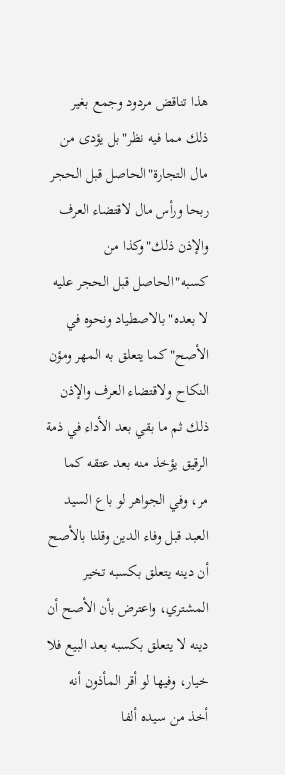هذا تناقض مردود وجمع بغير ذلك مما فيه نظر"بل يؤدى من مال التجارة"الحاصل قبل الحجر ربحا ورأس مال لاقتضاء العرف والإذن ذلك"وكذا من كسبه"الحاصل قبل الحجر عليه لا بعده"بالاصطياد ونحوه في الأصح"كما يتعلق به المهر ومؤن النكاح ولاقتضاء العرف والإذن ذلك ثم ما بقي بعد الأداء في ذمة الرقيق يؤخذ منه بعد عتقه كما مر، وفي الجواهر لو باع السيد العبد قبل وفاء الدين وقلنا بالأصح أن دينه يتعلق بكسبه تخير المشتري، واعترض بأن الأصح أن دينه لا يتعلق بكسبه بعد البيع فلا خيار، وفيها لو أقر المأذون أنه أخذ من سيده ألفا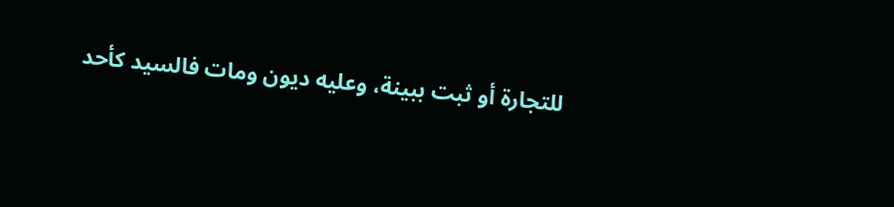للتجارة أو ثبت ببينة، وعليه ديون ومات فالسيد كأحد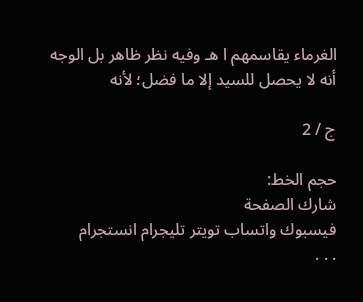الغرماء يقاسمهم ا هـ وفيه نظر ظاهر بل الوجه أنه لا يحصل للسيد إلا ما فضل؛ لأنه

ج / 2

حجم الخط:
شارك الصفحة
فيسبوك واتساب تويتر تليجرام انستجرام
. . .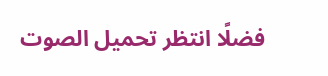فضلًا انتظر تحميل الصوت